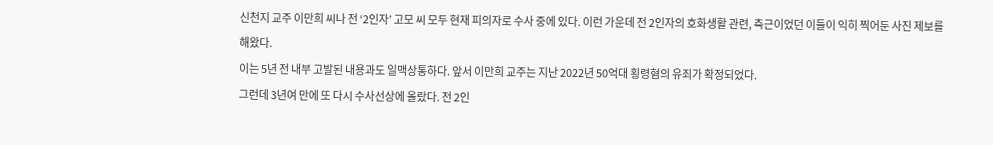신천지 교주 이만희 씨나 전 ‘2인자’ 고모 씨 모두 현재 피의자로 수사 중에 있다. 이런 가운데 전 2인자의 호화생활 관련, 측근이었던 이들이 익히 찍어둔 사진 제보를 해왔다.
이는 5년 전 내부 고발된 내용과도 일맥상통하다. 앞서 이만희 교주는 지난 2022년 50억대 횡령혐의 유죄가 확정되었다.
그런데 3년여 만에 또 다시 수사선상에 올랐다. 전 2인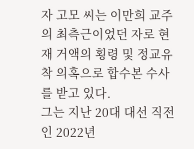자 고모 씨는 이만희 교주의 최측근이었던 자로 현재 거액의 횡령 및 정교유착 의혹으로 합수본 수사를 받고 있다.
그는 지난 20대 대선 직전인 2022년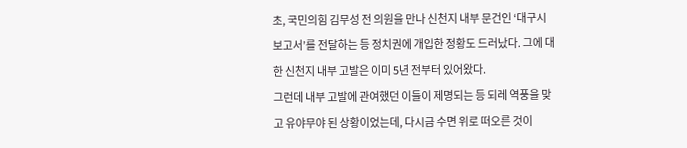초, 국민의힘 김무성 전 의원을 만나 신천지 내부 문건인 ‘대구시 보고서’를 전달하는 등 정치권에 개입한 정황도 드러났다. 그에 대한 신천지 내부 고발은 이미 5년 전부터 있어왔다.
그런데 내부 고발에 관여했던 이들이 제명되는 등 되레 역풍을 맞고 유야무야 된 상황이었는데, 다시금 수면 위로 떠오른 것이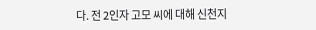다. 전 2인자 고모 씨에 대해 신천지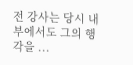전 강사는 당시 내부에서도 그의 행각을 ...